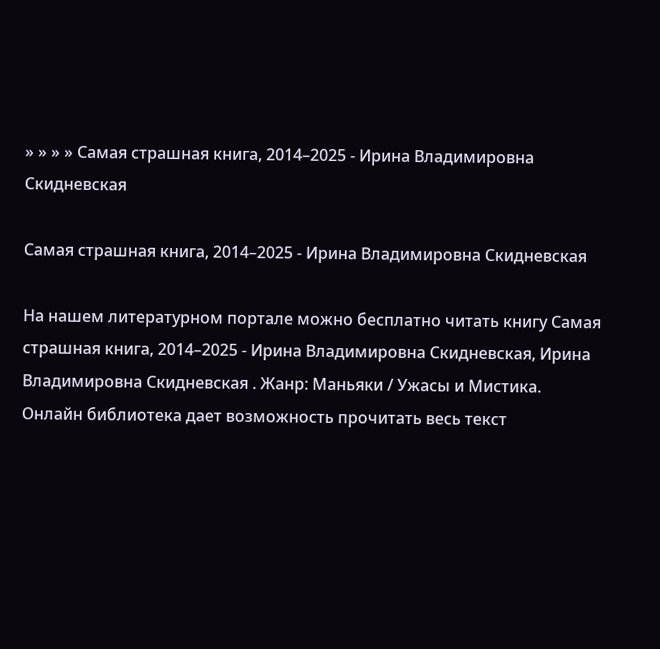» » » » Самая страшная книга, 2014–2025 - Ирина Владимировна Скидневская

Самая страшная книга, 2014–2025 - Ирина Владимировна Скидневская

На нашем литературном портале можно бесплатно читать книгу Самая страшная книга, 2014–2025 - Ирина Владимировна Скидневская, Ирина Владимировна Скидневская . Жанр: Маньяки / Ужасы и Мистика. Онлайн библиотека дает возможность прочитать весь текст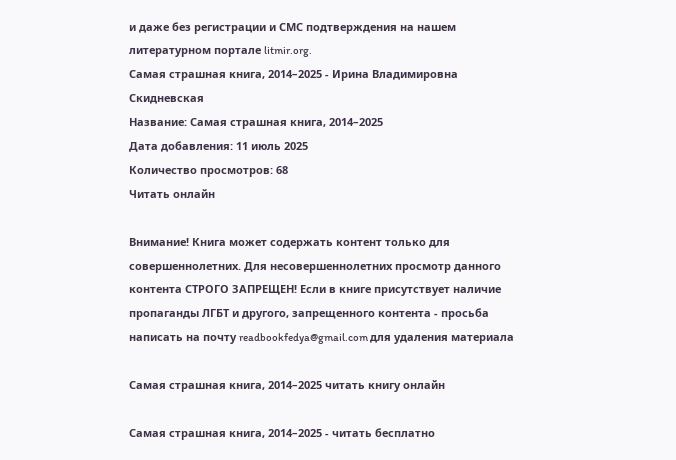и даже без регистрации и СМС подтверждения на нашем литературном портале litmir.org.
Самая страшная книга, 2014–2025 - Ирина Владимировна Скидневская
Название: Самая страшная книга, 2014–2025
Дата добавления: 11 июль 2025
Количество просмотров: 68
Читать онлайн

Внимание! Книга может содержать контент только для совершеннолетних. Для несовершеннолетних просмотр данного контента СТРОГО ЗАПРЕЩЕН! Если в книге присутствует наличие пропаганды ЛГБТ и другого, запрещенного контента - просьба написать на почту readbookfedya@gmail.com для удаления материала

Самая страшная книга, 2014–2025 читать книгу онлайн

Самая страшная книга, 2014–2025 - читать бесплатно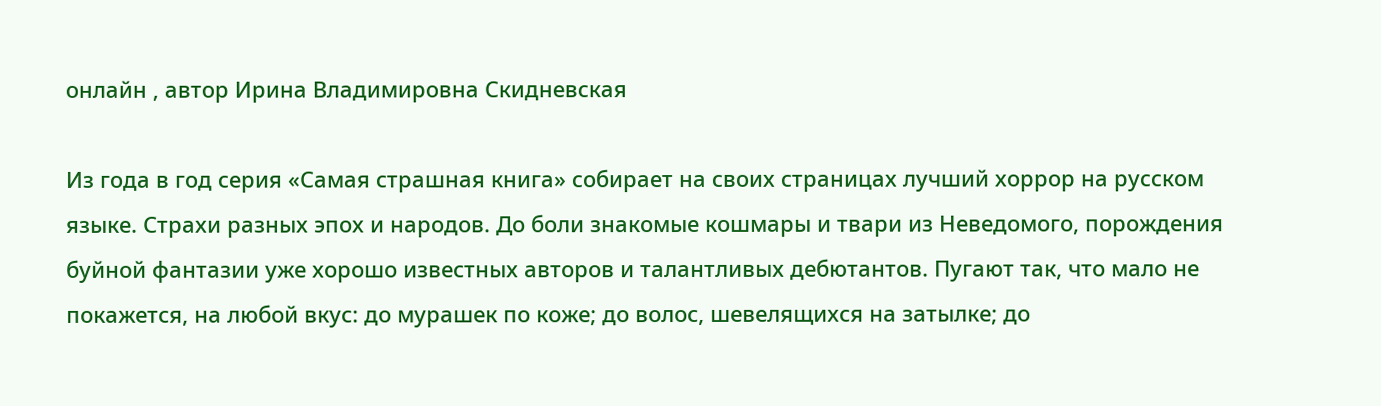онлайн , автор Ирина Владимировна Скидневская

Из года в год серия «Самая страшная книга» собирает на своих страницах лучший хоррор на русском языке. Страхи разных эпох и народов. До боли знакомые кошмары и твари из Неведомого, порождения буйной фантазии уже хорошо известных авторов и талантливых дебютантов. Пугают так, что мало не покажется, на любой вкус: до мурашек по коже; до волос, шевелящихся на затылке; до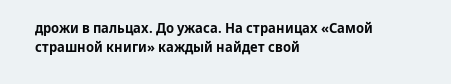дрожи в пальцах. До ужаса. На страницах «Самой страшной книги» каждый найдет свой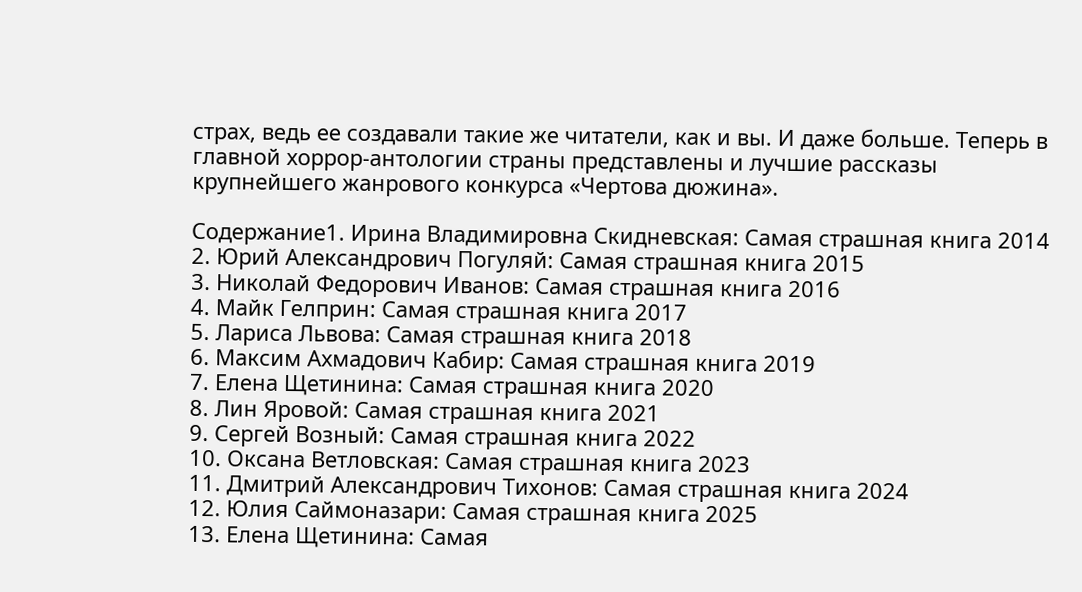страх, ведь ее создавали такие же читатели, как и вы. И даже больше. Теперь в главной хоррор-антологии страны представлены и лучшие рассказы крупнейшего жанрового конкурса «Чертова дюжина».

Содержание1. Ирина Владимировна Скидневская: Самая страшная книга 2014
2. Юрий Александрович Погуляй: Самая страшная книга 2015
3. Николай Федорович Иванов: Самая страшная книга 2016
4. Майк Гелприн: Самая страшная книга 2017
5. Лариса Львова: Самая страшная книга 2018
6. Максим Ахмадович Кабир: Самая страшная книга 2019
7. Елена Щетинина: Самая страшная книга 2020
8. Лин Яровой: Самая страшная книга 2021
9. Сергей Возный: Самая страшная книга 2022
10. Оксана Ветловская: Самая страшная книга 2023
11. Дмитрий Александрович Тихонов: Самая страшная книга 2024
12. Юлия Саймоназари: Самая страшная книга 2025
13. Елена Щетинина: Самая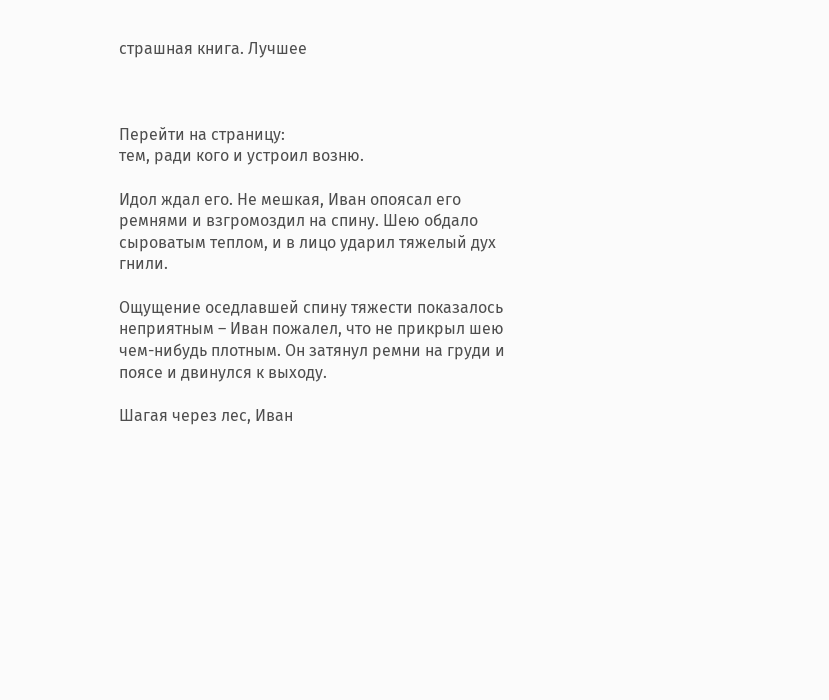страшная книга. Лучшее



Перейти на страницу:
тем, ради кого и устроил возню.

Идол ждал его. Не мешкая, Иван опоясал его ремнями и взгромоздил на спину. Шею обдало сыроватым теплом, и в лицо ударил тяжелый дух гнили.

Ощущение оседлавшей спину тяжести показалось неприятным – Иван пожалел, что не прикрыл шею чем-нибудь плотным. Он затянул ремни на груди и поясе и двинулся к выходу.

Шагая через лес, Иван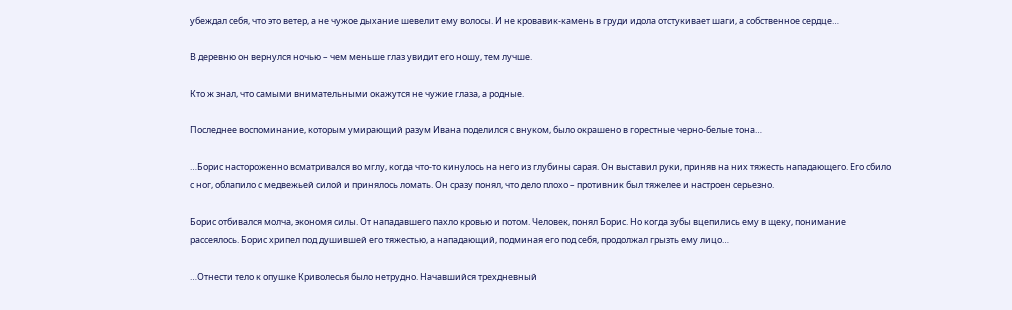убеждал себя, что это ветер, а не чужое дыхание шевелит ему волосы. И не кровавик-камень в груди идола отстукивает шаги, а собственное сердце…

В деревню он вернулся ночью – чем меньше глаз увидит его ношу, тем лучше.

Кто ж знал, что самыми внимательными окажутся не чужие глаза, а родные.

Последнее воспоминание, которым умирающий разум Ивана поделился с внуком, было окрашено в горестные черно-белые тона…

…Борис настороженно всматривался во мглу, когда что-то кинулось на него из глубины сарая. Он выставил руки, приняв на них тяжесть нападающего. Его сбило с ног, облапило с медвежьей силой и принялось ломать. Он сразу понял, что дело плохо – противник был тяжелее и настроен серьезно.

Борис отбивался молча, экономя силы. От нападавшего пахло кровью и потом. Человек, понял Борис. Но когда зубы вцепились ему в щеку, понимание рассеялось. Борис хрипел под душившей его тяжестью, а нападающий, подминая его под себя, продолжал грызть ему лицо…

…Отнести тело к опушке Криволесья было нетрудно. Начавшийся трехдневный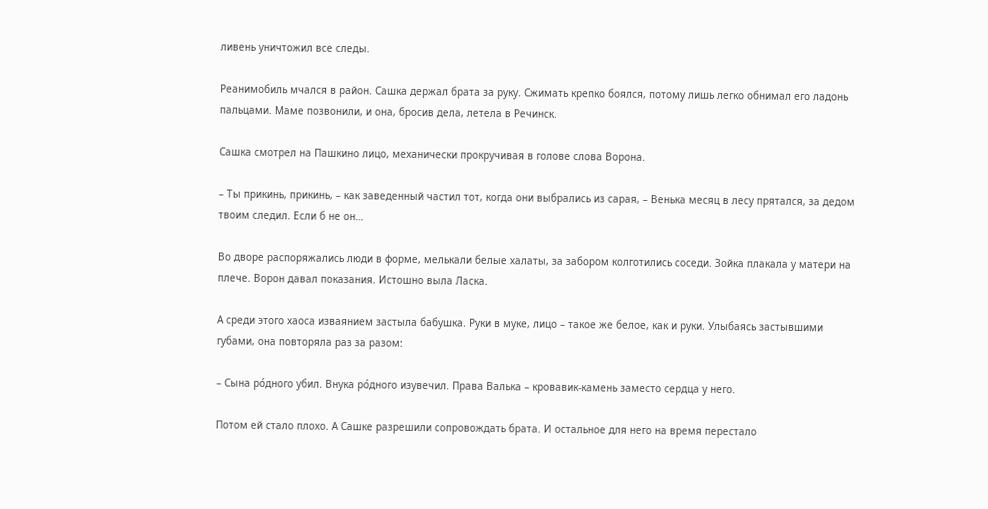ливень уничтожил все следы.

Реанимобиль мчался в район. Сашка держал брата за руку. Сжимать крепко боялся, потому лишь легко обнимал его ладонь пальцами. Маме позвонили, и она, бросив дела, летела в Речинск.

Сашка смотрел на Пашкино лицо, механически прокручивая в голове слова Ворона.

– Ты прикинь, прикинь, – как заведенный частил тот, когда они выбрались из сарая, – Венька месяц в лесу прятался, за дедом твоим следил. Если б не он…

Во дворе распоряжались люди в форме, мелькали белые халаты, за забором колготились соседи. Зойка плакала у матери на плече. Ворон давал показания. Истошно выла Ласка.

А среди этого хаоса изваянием застыла бабушка. Руки в муке, лицо – такое же белое, как и руки. Улыбаясь застывшими губами, она повторяла раз за разом:

– Сына ро́дного убил. Внука ро́дного изувечил. Права Валька – кровавик-камень заместо сердца у него.

Потом ей стало плохо. А Сашке разрешили сопровождать брата. И остальное для него на время перестало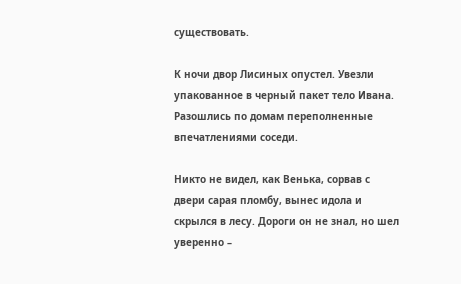существовать.

К ночи двор Лисиных опустел. Увезли упакованное в черный пакет тело Ивана. Разошлись по домам переполненные впечатлениями соседи.

Никто не видел, как Венька, сорвав с двери сарая пломбу, вынес идола и скрылся в лесу. Дороги он не знал, но шел уверенно –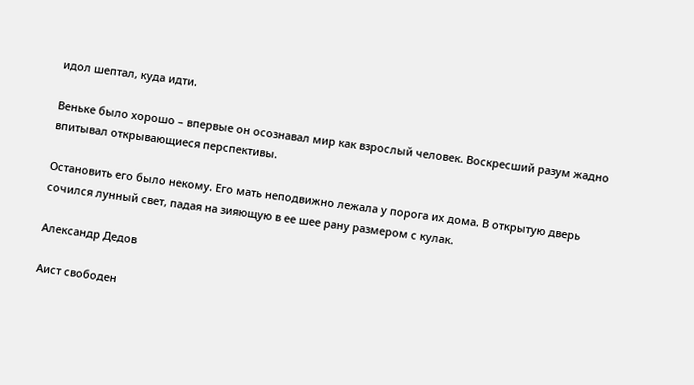идол шептал, куда идти.

Веньке было хорошо – впервые он осознавал мир как взрослый человек. Воскресший разум жадно впитывал открывающиеся перспективы.

Остановить его было некому. Его мать неподвижно лежала у порога их дома. В открытую дверь сочился лунный свет, падая на зияющую в ее шее рану размером с кулак.

Александр Дедов

Аист свободен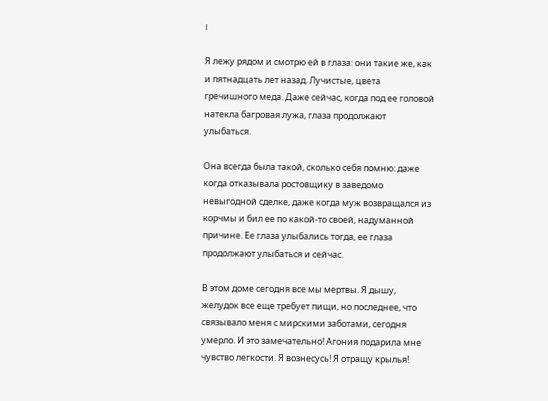I

Я лежу рядом и смотрю ей в глаза: они такие же, как и пятнадцать лет назад. Лучистые, цвета гречишного меда. Даже сейчас, когда под ее головой натекла багровая лужа, глаза продолжают улыбаться.

Она всегда была такой, сколько себя помню: даже когда отказывала ростовщику в заведомо невыгодной сделке, даже когда муж возвращался из корчмы и бил ее по какой-то своей, надуманной причине. Ее глаза улыбались тогда, ее глаза продолжают улыбаться и сейчас.

В этом доме сегодня все мы мертвы. Я дышу, желудок все еще требует пищи, но последнее, что связывало меня с мирскими заботами, сегодня умерло. И это замечательно! Агония подарила мне чувство легкости. Я вознесусь! Я отращу крылья!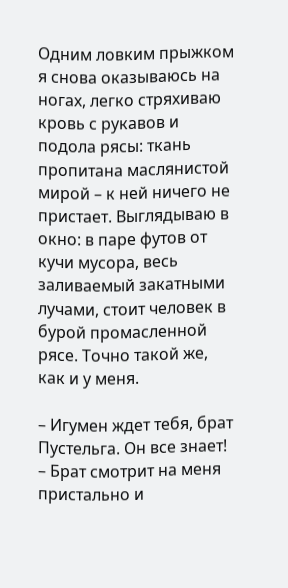Одним ловким прыжком я снова оказываюсь на ногах, легко стряхиваю кровь с рукавов и подола рясы: ткань пропитана маслянистой мирой – к ней ничего не пристает. Выглядываю в окно: в паре футов от кучи мусора, весь заливаемый закатными лучами, стоит человек в бурой промасленной рясе. Точно такой же, как и у меня.

– Игумен ждет тебя, брат Пустельга. Он все знает! – Брат смотрит на меня пристально и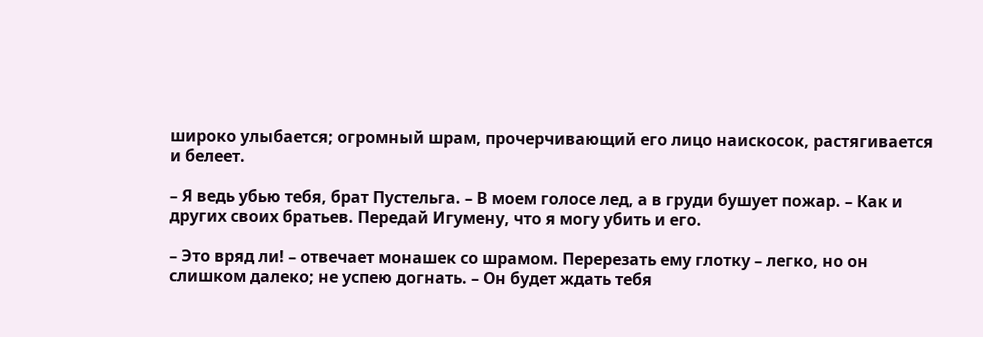широко улыбается; огромный шрам, прочерчивающий его лицо наискосок, растягивается и белеет.

– Я ведь убью тебя, брат Пустельга. – В моем голосе лед, а в груди бушует пожар. – Как и других своих братьев. Передай Игумену, что я могу убить и его.

– Это вряд ли! – отвечает монашек со шрамом. Перерезать ему глотку – легко, но он слишком далеко; не успею догнать. – Он будет ждать тебя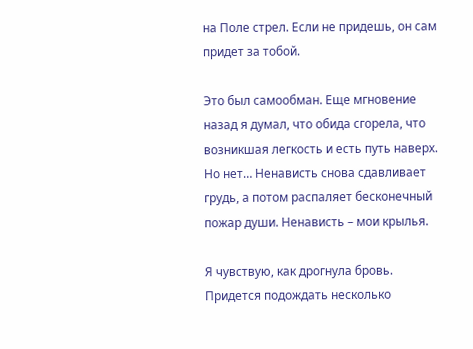на Поле стрел. Если не придешь, он сам придет за тобой.

Это был самообман. Еще мгновение назад я думал, что обида сгорела, что возникшая легкость и есть путь наверх. Но нет… Ненависть снова сдавливает грудь, а потом распаляет бесконечный пожар души. Ненависть – мои крылья.

Я чувствую, как дрогнула бровь. Придется подождать несколько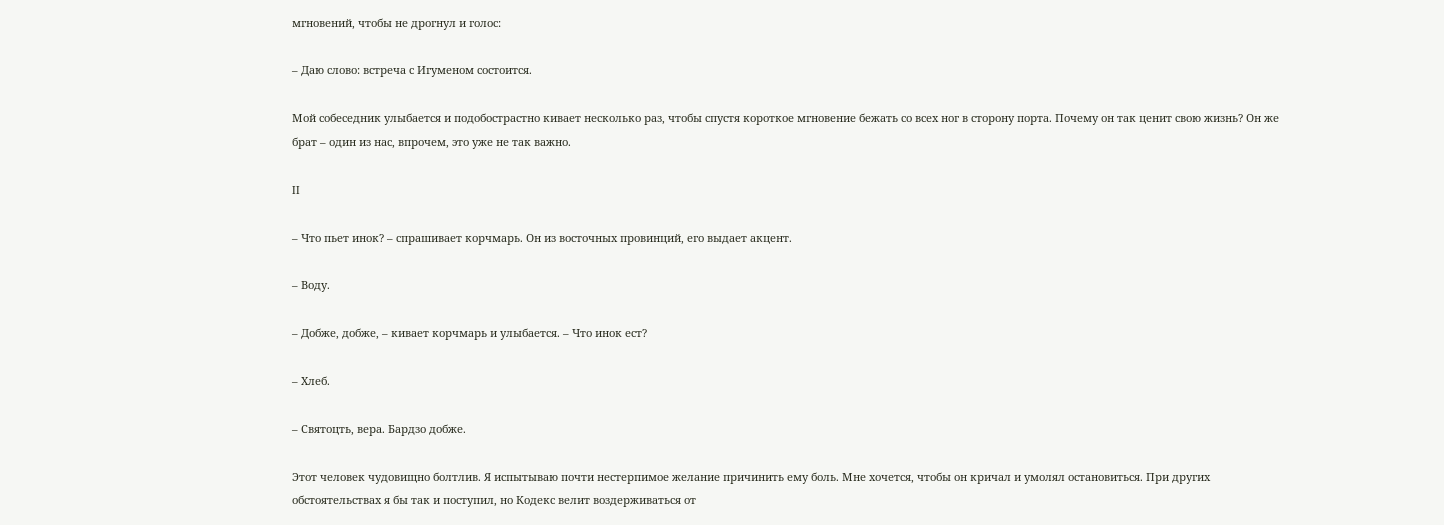мгновений, чтобы не дрогнул и голос:

– Даю слово: встреча с Игуменом состоится.

Мой собеседник улыбается и подобострастно кивает несколько раз, чтобы спустя короткое мгновение бежать со всех ног в сторону порта. Почему он так ценит свою жизнь? Он же брат – один из нас, впрочем, это уже не так важно.

II

– Что пьет инок? – спрашивает корчмарь. Он из восточных провинций, его выдает акцент.

– Воду.

– Добже, добже, – кивает корчмарь и улыбается. – Что инок ест?

– Хлеб.

– Святоцть, вера. Бардзо добже.

Этот человек чудовищно болтлив. Я испытываю почти нестерпимое желание причинить ему боль. Мне хочется, чтобы он кричал и умолял остановиться. При других обстоятельствах я бы так и поступил, но Кодекс велит воздерживаться от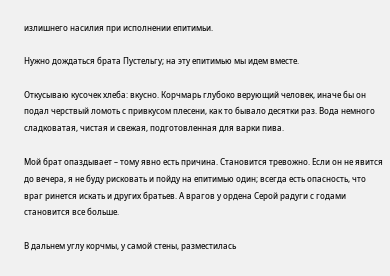излишнего насилия при исполнении епитимьи.

Нужно дождаться брата Пустельгу; на эту епитимью мы идем вместе.

Откусываю кусочек хлеба: вкусно. Корчмарь глубоко верующий человек, иначе бы он подал черствый ломоть с привкусом плесени, как то бывало десятки раз. Вода немного сладковатая, чистая и свежая, подготовленная для варки пива.

Мой брат опаздывает – тому явно есть причина. Становится тревожно. Если он не явится до вечера, я не буду рисковать и пойду на епитимью один; всегда есть опасность, что враг ринется искать и других братьев. А врагов у ордена Серой радуги с годами становится все больше.

В дальнем углу корчмы, у самой стены, разместилась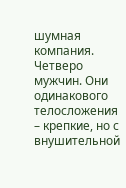шумная компания. Четверо мужчин. Они одинакового телосложения – крепкие, но с внушительной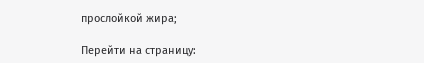прослойкой жира;

Перейти на страницу: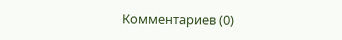Комментариев (0)